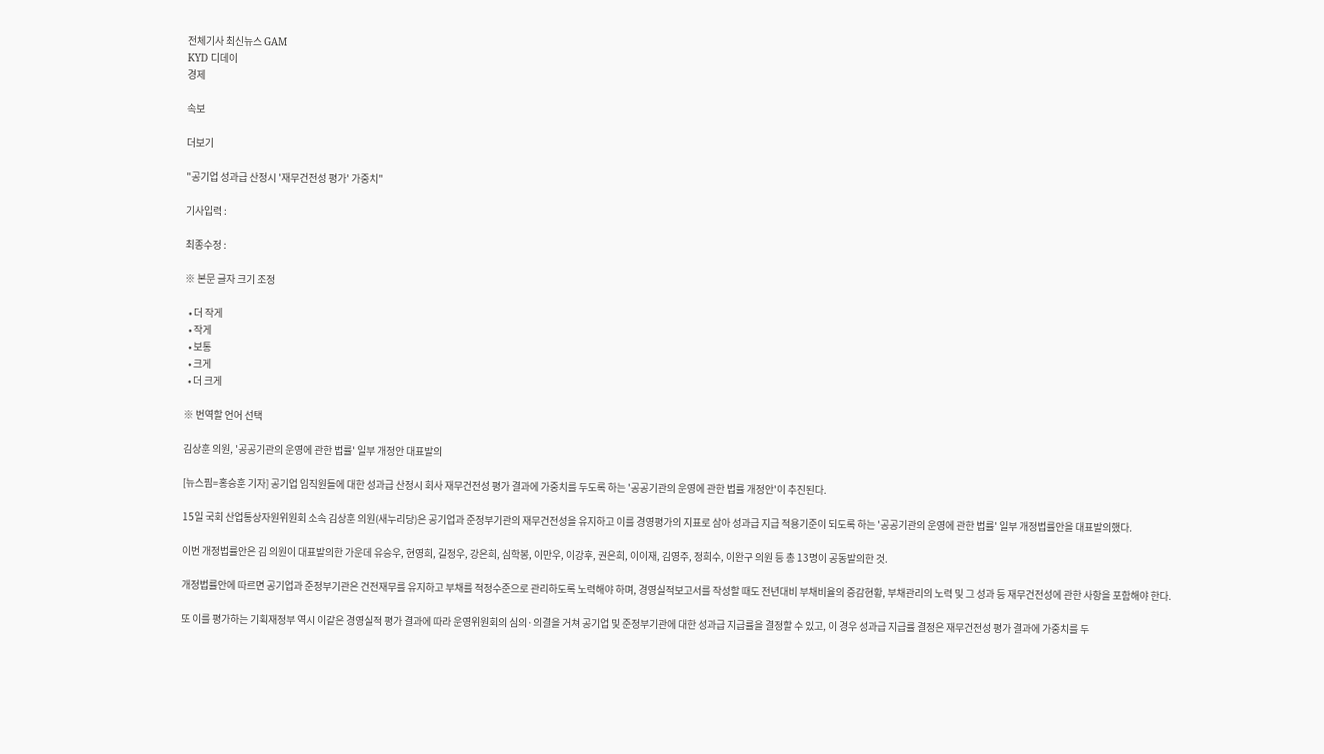전체기사 최신뉴스 GAM
KYD 디데이
경제

속보

더보기

"공기업 성과급 산정시 '재무건전성 평가' 가중치"

기사입력 :

최종수정 :

※ 본문 글자 크기 조정

  • 더 작게
  • 작게
  • 보통
  • 크게
  • 더 크게

※ 번역할 언어 선택

김상훈 의원, '공공기관의 운영에 관한 법률' 일부 개정안 대표발의

[뉴스핌=홍승훈 기자] 공기업 임직원들에 대한 성과급 산정시 회사 재무건전성 평가 결과에 가중치를 두도록 하는 '공공기관의 운영에 관한 법률 개정안'이 추진된다.

15일 국회 산업통상자원위원회 소속 김상훈 의원(새누리당)은 공기업과 준정부기관의 재무건전성을 유지하고 이를 경영평가의 지표로 삼아 성과급 지급 적용기준이 되도록 하는 '공공기관의 운영에 관한 법률' 일부 개정법률안을 대표발의했다.

이번 개정법률안은 김 의원이 대표발의한 가운데 유승우, 현영희, 길정우, 강은희, 심학봉, 이만우, 이강후, 권은희, 이이재, 김영주, 정희수, 이완구 의원 등 총 13명이 공동발의한 것.

개정법률안에 따르면 공기업과 준정부기관은 건전재무를 유지하고 부채를 적정수준으로 관리하도록 노력해야 하며, 경영실적보고서를 작성할 때도 전년대비 부채비율의 증감현황, 부채관리의 노력 및 그 성과 등 재무건전성에 관한 사항을 포함해야 한다.

또 이를 평가하는 기획재정부 역시 이같은 경영실적 평가 결과에 따라 운영위원회의 심의·의결을 거쳐 공기업 및 준정부기관에 대한 성과급 지급률을 결정할 수 있고, 이 경우 성과급 지급률 결정은 재무건전성 평가 결과에 가중치를 두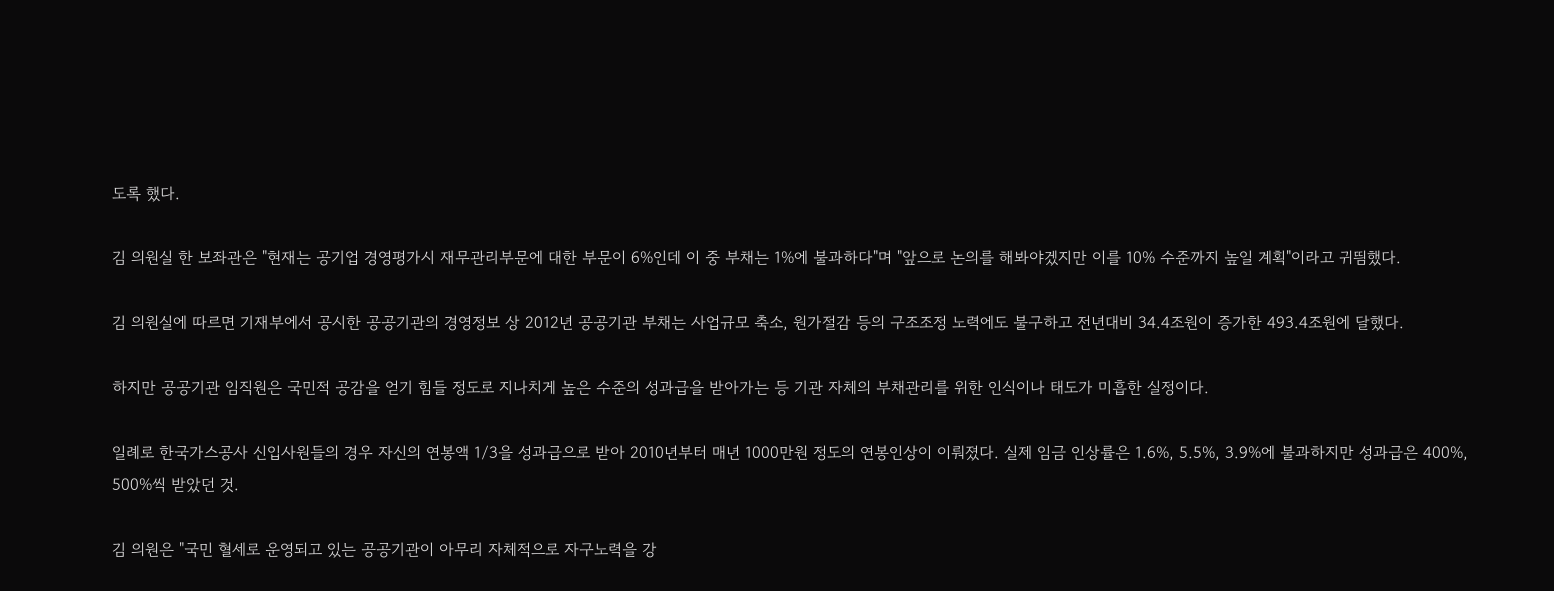도록 했다.

김 의원실 한 보좌관은 "현재는 공기업 경영평가시 재무관리부문에 대한 부문이 6%인데 이 중 부채는 1%에 불과하다"며 "앞으로 논의를 해봐야겠지만 이를 10% 수준까지 높일 계획"이라고 귀띔했다.

김 의원실에 따르면 기재부에서 공시한 공공기관의 경영정보 상 2012년 공공기관 부채는 사업규모 축소, 원가절감 등의 구조조정 노력에도 불구하고 전년대비 34.4조원이 증가한 493.4조원에 달했다.

하지만 공공기관 임직원은 국민적 공감을 얻기 힘들 정도로 지나치게 높은 수준의 성과급을 받아가는 등 기관 자체의 부채관리를 위한 인식이나 태도가 미흡한 실정이다.

일례로 한국가스공사 신입사원들의 경우 자신의 연봉액 1/3을 성과급으로 받아 2010년부터 매년 1000만원 정도의 연봉인상이 이뤄졌다. 실제 임금 인상률은 1.6%, 5.5%, 3.9%에 불과하지만 성과급은 400%, 500%씩 받았던 것.

김 의원은 "국민 혈세로 운영되고 있는 공공기관이 아무리 자체적으로 자구노력을 강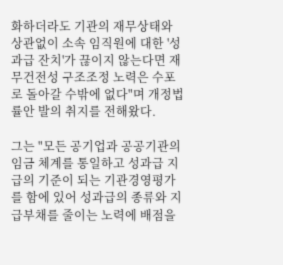화하더라도 기관의 재무상태와 상관없이 소속 임직원에 대한 '성과급 잔치'가 끊이지 않는다면 재무건전성 구조조정 노력은 수포로 돌아갈 수밖에 없다"며 개정법률안 발의 취지를 전해왔다.

그는 "모든 공기업과 공공기관의 임금 체계를 통일하고 성과급 지급의 기준이 되는 기관경영평가를 함에 있어 성과급의 종류와 지급부채를 줄이는 노력에 배점을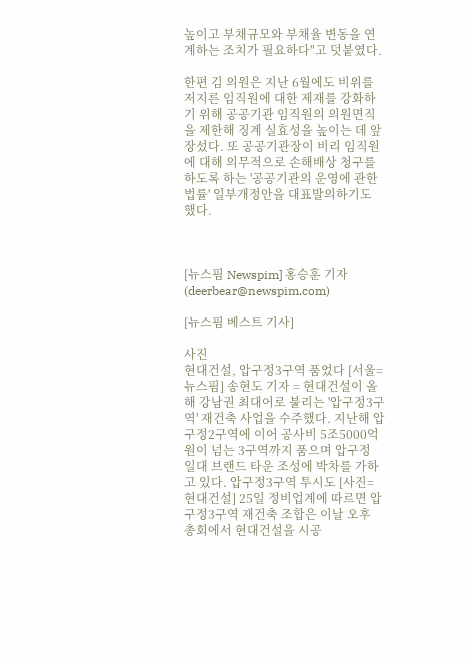높이고 부채규모와 부채율 변동을 연계하는 조치가 필요하다"고 덧붙였다.

한편 김 의원은 지난 6월에도 비위를 저지른 임직원에 대한 제재를 강화하기 위해 공공기관 임직원의 의원면직을 제한해 징계 실효성을 높이는 데 앞장섰다. 또 공공기관장이 비리 임직원에 대해 의무적으로 손해배상 청구를 하도록 하는 '공공기관의 운영에 관한 법률' 일부개정안을 대표발의하기도 했다.



[뉴스핌 Newspim] 홍승훈 기자 (deerbear@newspim.com)

[뉴스핌 베스트 기사]

사진
현대건설, 압구정3구역 품었다 [서울=뉴스핌] 송현도 기자 = 현대건설이 올해 강남권 최대어로 불리는 '압구정3구역' 재건축 사업을 수주했다. 지난해 압구정2구역에 이어 공사비 5조5000억원이 넘는 3구역까지 품으며 압구정 일대 브랜드 타운 조성에 박차를 가하고 있다. 압구정3구역 투시도 [사진=현대건설] 25일 정비업계에 따르면 압구정3구역 재건축 조합은 이날 오후 총회에서 현대건설을 시공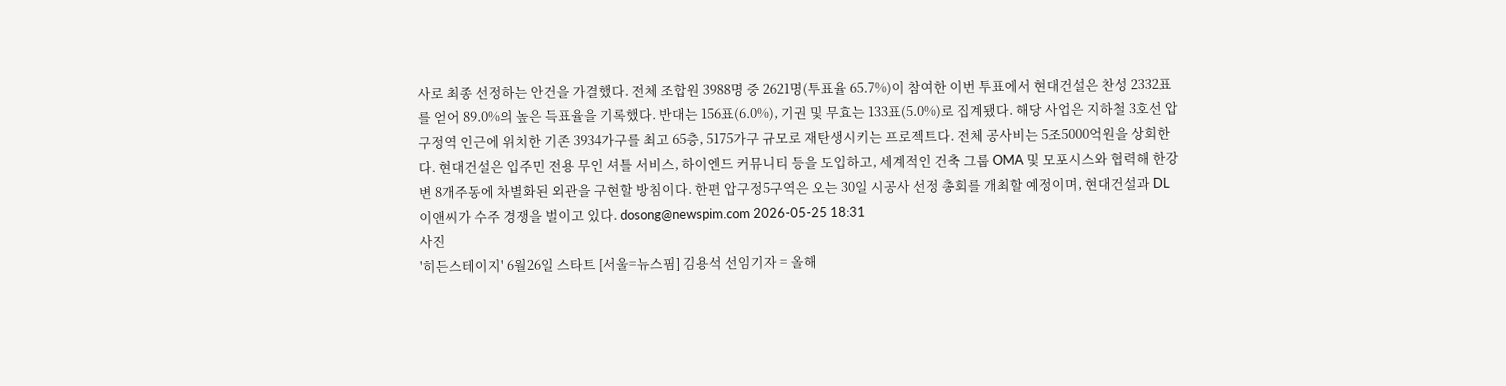사로 최종 선정하는 안건을 가결했다. 전체 조합원 3988명 중 2621명(투표율 65.7%)이 참여한 이번 투표에서 현대건설은 찬성 2332표를 얻어 89.0%의 높은 득표율을 기록했다. 반대는 156표(6.0%), 기권 및 무효는 133표(5.0%)로 집계됐다. 해당 사업은 지하철 3호선 압구정역 인근에 위치한 기존 3934가구를 최고 65층, 5175가구 규모로 재탄생시키는 프로젝트다. 전체 공사비는 5조5000억원을 상회한다. 현대건설은 입주민 전용 무인 셔틀 서비스, 하이엔드 커뮤니티 등을 도입하고, 세계적인 건축 그룹 OMA 및 모포시스와 협력해 한강 변 8개주동에 차별화된 외관을 구현할 방침이다. 한편 압구정5구역은 오는 30일 시공사 선정 총회를 개최할 예정이며, 현대건설과 DL이앤씨가 수주 경쟁을 벌이고 있다. dosong@newspim.com 2026-05-25 18:31
사진
'히든스테이지' 6월26일 스타트 [서울=뉴스핌] 김용석 선임기자 = 올해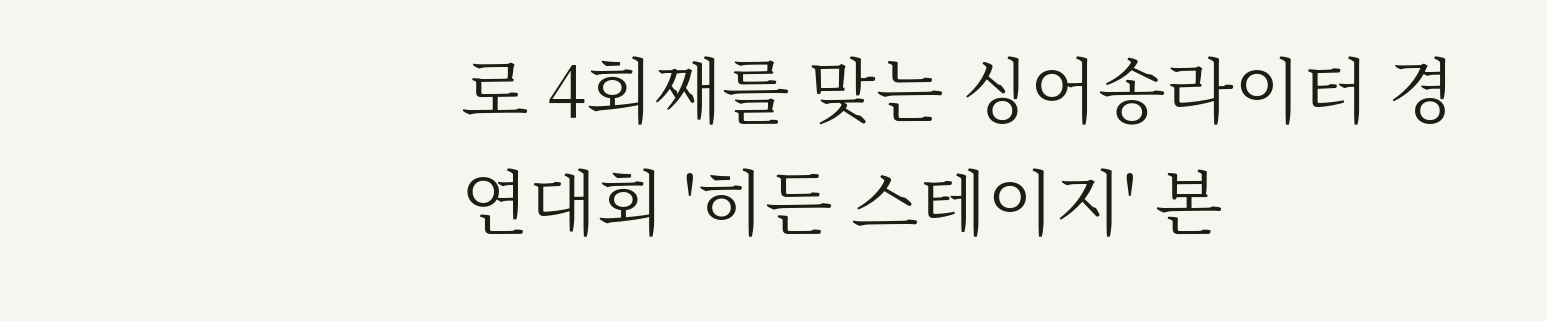로 4회째를 맞는 싱어송라이터 경연대회 '히든 스테이지' 본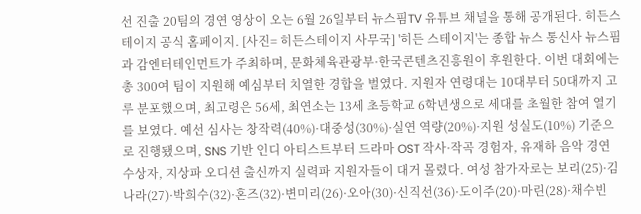선 진출 20팀의 경연 영상이 오는 6월 26일부터 뉴스핌TV 유튜브 채널을 통해 공개된다. 히든스테이지 공식 홈페이지. [사진= 히든스테이지 사무국] '히든 스테이지'는 종합 뉴스 통신사 뉴스핌과 감엔터테인먼트가 주최하며, 문화체육관광부·한국콘텐츠진흥원이 후원한다. 이번 대회에는 총 300여 팀이 지원해 예심부터 치열한 경합을 벌였다. 지원자 연령대는 10대부터 50대까지 고루 분포했으며, 최고령은 56세, 최연소는 13세 초등학교 6학년생으로 세대를 초월한 참여 열기를 보였다. 예선 심사는 창작력(40%)·대중성(30%)·실연 역량(20%)·지원 성실도(10%) 기준으로 진행됐으며, SNS 기반 인디 아티스트부터 드라마 OST 작사·작곡 경험자, 유재하 음악 경연 수상자, 지상파 오디션 출신까지 실력파 지원자들이 대거 몰렸다. 여성 참가자로는 보리(25)·김나라(27)·박희수(32)·혼즈(32)·변미리(26)·오아(30)·신직선(36)·도이주(20)·마린(28)·채수빈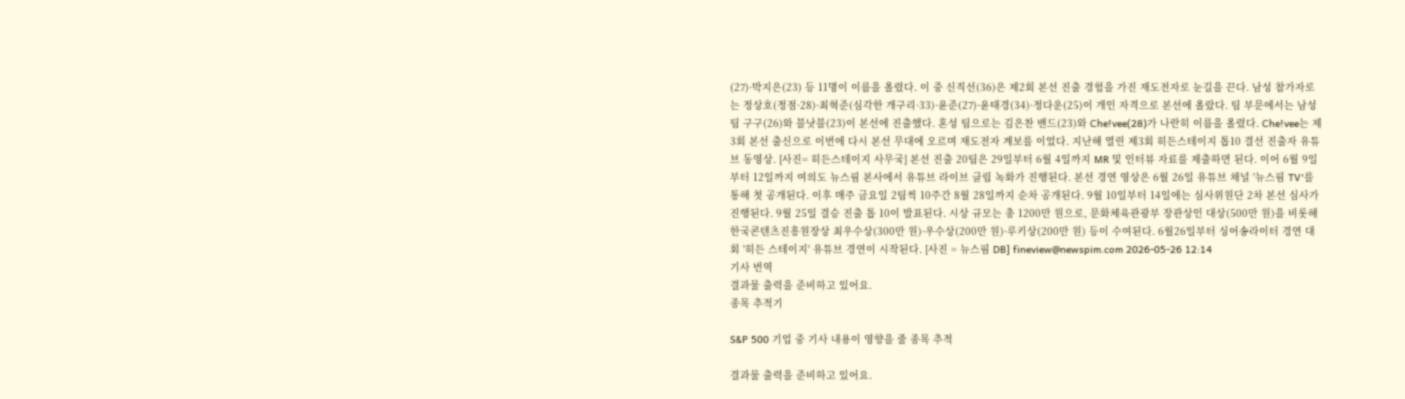(27)·박지은(23) 등 11명이 이름을 올렸다. 이 중 신직선(36)은 제2회 본선 진출 경험을 가진 재도전자로 눈길을 끈다. 남성 참가자로는 정상호(정점·28)·최혁준(심각한 개구리·33)·윤준(27)·윤태경(34)·정다운(25)이 개인 자격으로 본선에 올랐다. 팀 부문에서는 남성 팀 구구(26)와 블낫블(23)이 본선에 진출했다. 혼성 팀으로는 김은찬 밴드(23)와 Che!vee(28)가 나란히 이름을 올렸다. Che!vee는 제3회 본선 출신으로 이번에 다시 본선 무대에 오르며 재도전자 계보를 이었다. 지난해 열린 제3회 히든스테이지 톱10 결선 진출자 유튜브 동영상. [사진= 히든스테이지 사무국] 본선 진출 20팀은 29일부터 6월 4일까지 MR 및 인터뷰 자료를 제출하면 된다. 이어 6월 9일부터 12일까지 여의도 뉴스핌 본사에서 유튜브 라이브 클립 녹화가 진행된다. 본선 경연 영상은 6월 26일 유튜브 채널 '뉴스핌 TV'를 통해 첫 공개된다. 이후 매주 금요일 2팀씩 10주간 8월 28일까지 순차 공개된다. 9월 10일부터 14일에는 심사위원단 2차 본선 심사가 진행된다. 9월 25일 결승 진출 톱 10이 발표된다. 시상 규모는 총 1200만 원으로, 문화체육관광부 장관상인 대상(500만 원)을 비롯해 한국콘텐츠진흥원장상 최우수상(300만 원)·우수상(200만 원)·루키상(200만 원) 등이 수여된다. 6월26일부터 싱어송라이터 경연 대회 '히든 스테이지' 유튜브 경연이 시작된다. [사진 = 뉴스핌 DB] fineview@newspim.com 2026-05-26 12:14
기사 번역
결과물 출력을 준비하고 있어요.
종목 추적기

S&P 500 기업 중 기사 내용이 영향을 줄 종목 추적

결과물 출력을 준비하고 있어요.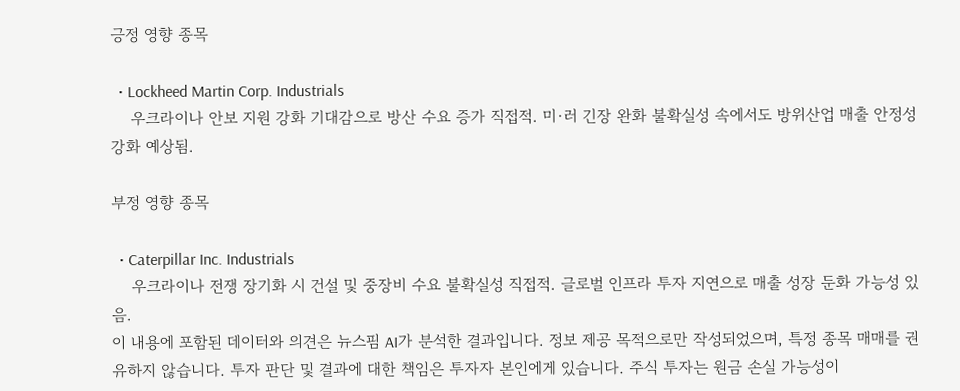긍정 영향 종목

  • Lockheed Martin Corp. Industrials
    우크라이나 안보 지원 강화 기대감으로 방산 수요 증가 직접적. 미·러 긴장 완화 불확실성 속에서도 방위산업 매출 안정성 강화 예상됨.

부정 영향 종목

  • Caterpillar Inc. Industrials
    우크라이나 전쟁 장기화 시 건설 및 중장비 수요 불확실성 직접적. 글로벌 인프라 투자 지연으로 매출 성장 둔화 가능성 있음.
이 내용에 포함된 데이터와 의견은 뉴스핌 AI가 분석한 결과입니다. 정보 제공 목적으로만 작성되었으며, 특정 종목 매매를 권유하지 않습니다. 투자 판단 및 결과에 대한 책임은 투자자 본인에게 있습니다. 주식 투자는 원금 손실 가능성이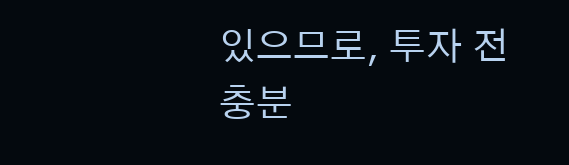있으므로, 투자 전 충분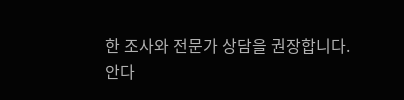한 조사와 전문가 상담을 권장합니다.
안다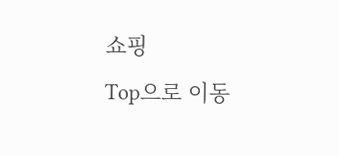쇼핑
Top으로 이동